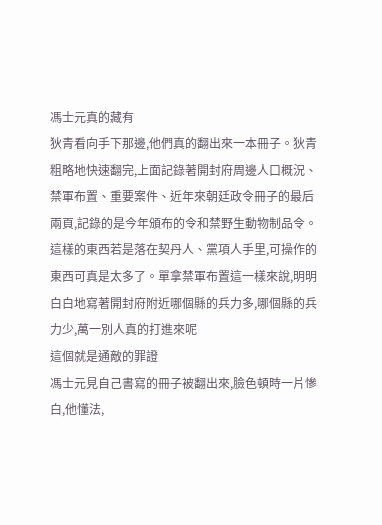馮士元真的藏有
狄青看向手下那邊,他們真的翻出來一本冊子。狄青粗略地快速翻完,上面記錄著開封府周邊人口概況、禁軍布置、重要案件、近年來朝廷政令冊子的最后兩頁,記錄的是今年頒布的令和禁野生動物制品令。
這樣的東西若是落在契丹人、黨項人手里,可操作的東西可真是太多了。單拿禁軍布置這一樣來說,明明白白地寫著開封府附近哪個縣的兵力多,哪個縣的兵力少,萬一別人真的打進來呢
這個就是通敵的罪證
馮士元見自己書寫的冊子被翻出來,臉色頓時一片慘白,他懂法,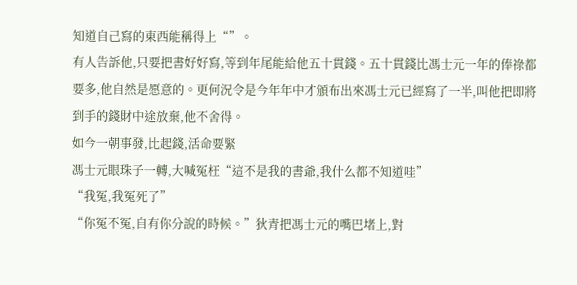知道自己寫的東西能稱得上“”。
有人告訴他,只要把書好好寫,等到年尾能給他五十貫錢。五十貫錢比馮士元一年的俸祿都要多,他自然是愿意的。更何況令是今年年中才頒布出來馮士元已經寫了一半,叫他把即將到手的錢財中途放棄,他不舍得。
如今一朝事發,比起錢,活命要緊
馮士元眼珠子一轉,大喊冤枉“這不是我的書爺,我什么都不知道哇”
“我冤,我冤死了”
“你冤不冤,自有你分說的時候。”狄青把馮士元的嘴巴堵上,對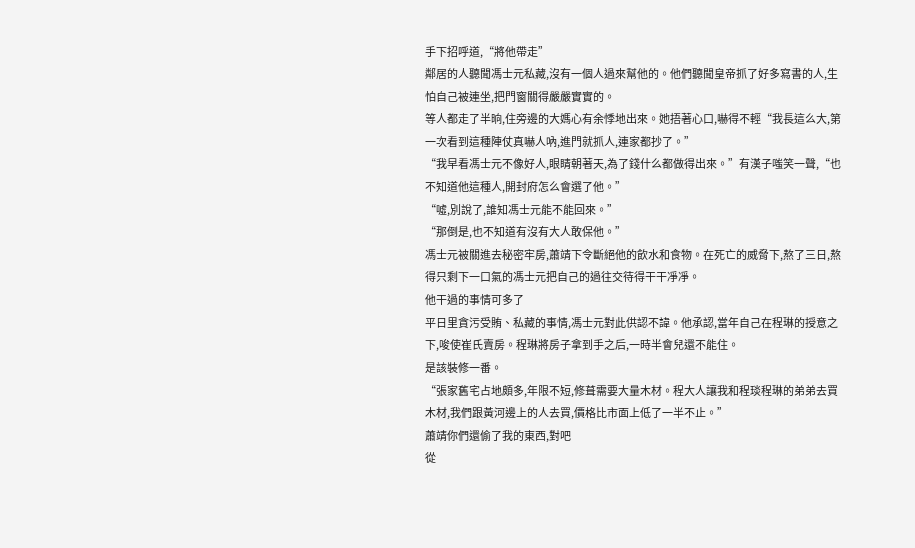手下招呼道,“將他帶走”
鄰居的人聽聞馮士元私藏,沒有一個人過來幫他的。他們聽聞皇帝抓了好多寫書的人,生怕自己被連坐,把門窗關得嚴嚴實實的。
等人都走了半晌,住旁邊的大媽心有余悸地出來。她捂著心口,嚇得不輕“我長這么大,第一次看到這種陣仗真嚇人吶,進門就抓人,連家都抄了。”
“我早看馮士元不像好人,眼睛朝著天,為了錢什么都做得出來。”有漢子嗤笑一聲,“也不知道他這種人,開封府怎么會選了他。”
“噓,別說了,誰知馮士元能不能回來。”
“那倒是,也不知道有沒有大人敢保他。”
馮士元被關進去秘密牢房,蕭靖下令斷絕他的飲水和食物。在死亡的威脅下,熬了三日,熬得只剩下一口氣的馮士元把自己的過往交待得干干凈凈。
他干過的事情可多了
平日里貪污受賄、私藏的事情,馮士元對此供認不諱。他承認,當年自己在程琳的授意之下,唆使崔氏賣房。程琳將房子拿到手之后,一時半會兒還不能住。
是該裝修一番。
“張家舊宅占地頗多,年限不短,修葺需要大量木材。程大人讓我和程琰程琳的弟弟去買木材,我們跟黃河邊上的人去買,價格比市面上低了一半不止。”
蕭靖你們還偷了我的東西,對吧
從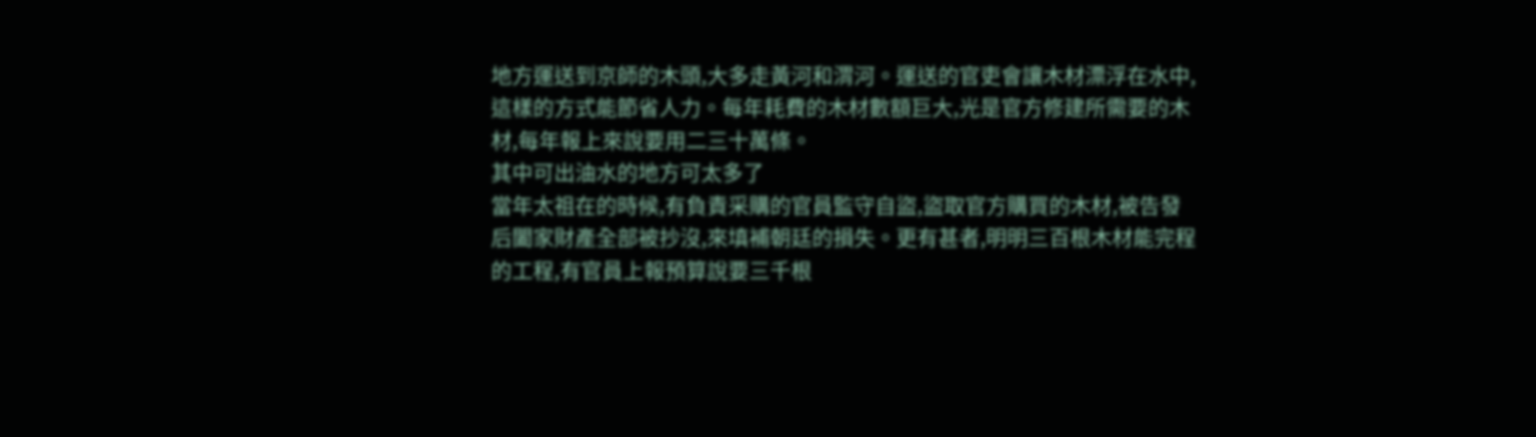地方運送到京師的木頭,大多走黃河和渭河。運送的官吏會讓木材漂浮在水中,這樣的方式能節省人力。每年耗費的木材數額巨大,光是官方修建所需要的木材,每年報上來說要用二三十萬條。
其中可出油水的地方可太多了
當年太祖在的時候,有負責采購的官員監守自盜,盜取官方購買的木材,被告發后闔家財產全部被抄沒,來填補朝廷的損失。更有甚者,明明三百根木材能完程的工程,有官員上報預算說要三千根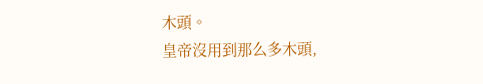木頭。
皇帝沒用到那么多木頭,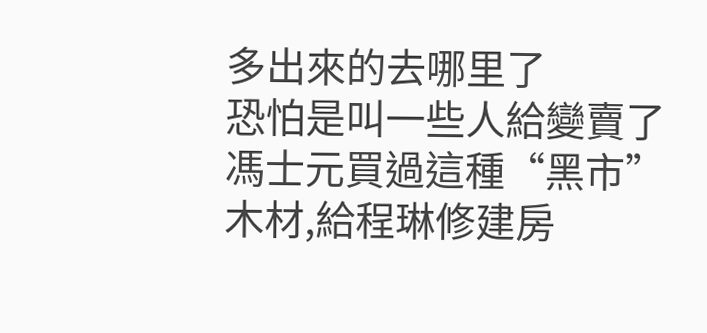多出來的去哪里了
恐怕是叫一些人給變賣了
馮士元買過這種“黑市”木材,給程琳修建房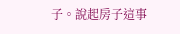子。說起房子這事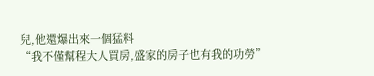兒,他還爆出來一個猛料
“我不僅幫程大人買房,盛家的房子也有我的功勞”